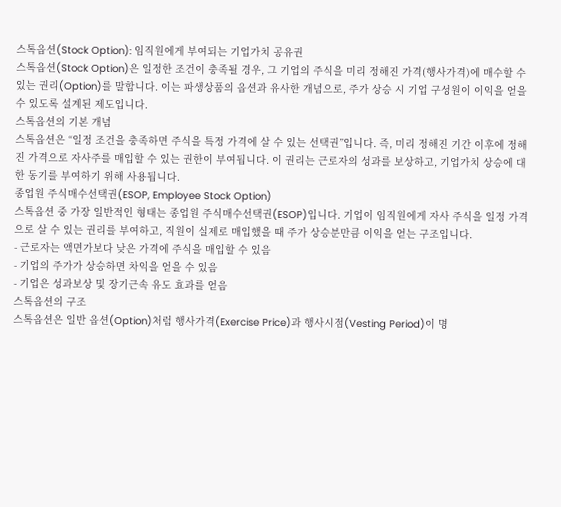스톡옵션(Stock Option): 임직원에게 부여되는 기업가치 공유권
스톡옵션(Stock Option)은 일정한 조건이 충족될 경우, 그 기업의 주식을 미리 정해진 가격(행사가격)에 매수할 수 있는 권리(Option)를 말합니다. 이는 파생상품의 옵션과 유사한 개념으로, 주가 상승 시 기업 구성원이 이익을 얻을 수 있도록 설계된 제도입니다.
스톡옵션의 기본 개념
스톡옵션은 “일정 조건을 충족하면 주식을 특정 가격에 살 수 있는 선택권”입니다. 즉, 미리 정해진 기간 이후에 정해진 가격으로 자사주를 매입할 수 있는 권한이 부여됩니다. 이 권리는 근로자의 성과를 보상하고, 기업가치 상승에 대한 동기를 부여하기 위해 사용됩니다.
종업원 주식매수선택권(ESOP, Employee Stock Option)
스톡옵션 중 가장 일반적인 형태는 종업원 주식매수선택권(ESOP)입니다. 기업이 임직원에게 자사 주식을 일정 가격으로 살 수 있는 권리를 부여하고, 직원이 실제로 매입했을 때 주가 상승분만큼 이익을 얻는 구조입니다.
- 근로자는 액면가보다 낮은 가격에 주식을 매입할 수 있음
- 기업의 주가가 상승하면 차익을 얻을 수 있음
- 기업은 성과보상 및 장기근속 유도 효과를 얻음
스톡옵션의 구조
스톡옵션은 일반 옵션(Option)처럼 행사가격(Exercise Price)과 행사시점(Vesting Period)이 명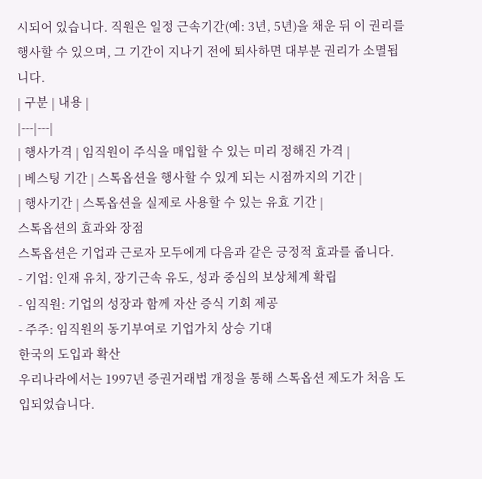시되어 있습니다. 직원은 일정 근속기간(예: 3년, 5년)을 채운 뒤 이 권리를 행사할 수 있으며, 그 기간이 지나기 전에 퇴사하면 대부분 권리가 소멸됩니다.
| 구분 | 내용 |
|---|---|
| 행사가격 | 임직원이 주식을 매입할 수 있는 미리 정해진 가격 |
| 베스팅 기간 | 스톡옵션을 행사할 수 있게 되는 시점까지의 기간 |
| 행사기간 | 스톡옵션을 실제로 사용할 수 있는 유효 기간 |
스톡옵션의 효과와 장점
스톡옵션은 기업과 근로자 모두에게 다음과 같은 긍정적 효과를 줍니다.
- 기업: 인재 유치, 장기근속 유도, 성과 중심의 보상체계 확립
- 임직원: 기업의 성장과 함께 자산 증식 기회 제공
- 주주: 임직원의 동기부여로 기업가치 상승 기대
한국의 도입과 확산
우리나라에서는 1997년 증권거래법 개정을 통해 스톡옵션 제도가 처음 도입되었습니다.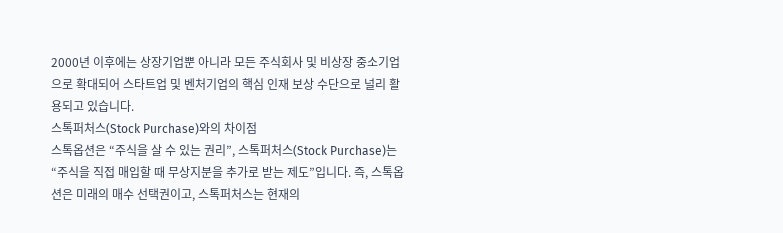2000년 이후에는 상장기업뿐 아니라 모든 주식회사 및 비상장 중소기업으로 확대되어 스타트업 및 벤처기업의 핵심 인재 보상 수단으로 널리 활용되고 있습니다.
스톡퍼처스(Stock Purchase)와의 차이점
스톡옵션은 “주식을 살 수 있는 권리”, 스톡퍼처스(Stock Purchase)는 “주식을 직접 매입할 때 무상지분을 추가로 받는 제도”입니다. 즉, 스톡옵션은 미래의 매수 선택권이고, 스톡퍼처스는 현재의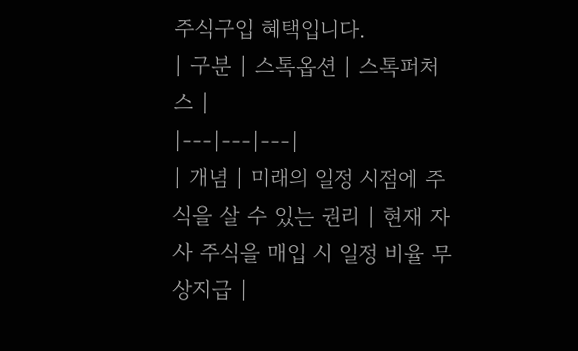주식구입 혜택입니다.
| 구분 | 스톡옵션 | 스톡퍼처스 |
|---|---|---|
| 개념 | 미래의 일정 시점에 주식을 살 수 있는 권리 | 현재 자사 주식을 매입 시 일정 비율 무상지급 |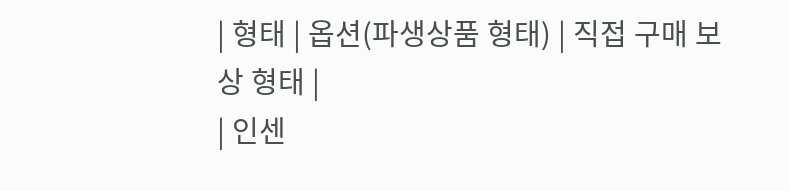| 형태 | 옵션(파생상품 형태) | 직접 구매 보상 형태 |
| 인센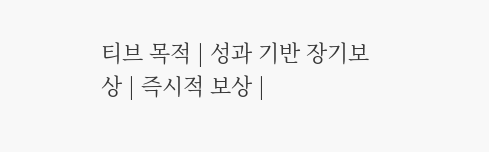티브 목적 | 성과 기반 장기보상 | 즉시적 보상 |